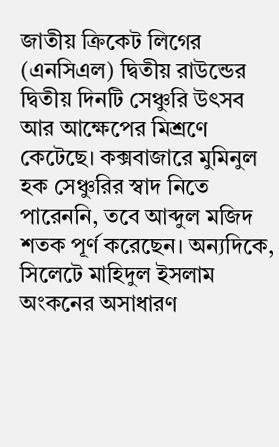জাতীয় ক্রিকেট লিগের (এনসিএল) দ্বিতীয় রাউন্ডের দ্বিতীয় দিনটি সেঞ্চুরি উৎসব আর আক্ষেপের মিশ্রণে কেটেছে। কক্সবাজারে মুমিনুল হক সেঞ্চুরির স্বাদ নিতে পারেননি, তবে আব্দুল মজিদ শতক পূর্ণ করেছেন। অন্যদিকে, সিলেটে মাহিদুল ইসলাম অংকনের অসাধারণ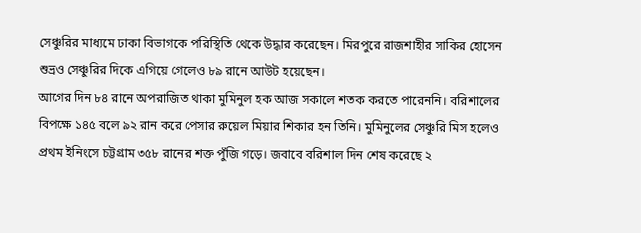সেঞ্চুরির মাধ্যমে ঢাকা বিভাগকে পরিস্থিতি থেকে উদ্ধার করেছেন। মিরপুরে রাজশাহীর সাকির হোসেন শুভ্রও সেঞ্চুরির দিকে এগিয়ে গেলেও ৮৯ রানে আউট হয়েছেন।
আগের দিন ৮৪ রানে অপরাজিত থাকা মুমিনুল হক আজ সকালে শতক করতে পারেননি। বরিশালের বিপক্ষে ১৪৫ বলে ৯২ রান করে পেসার রুয়েল মিয়ার শিকার হন তিনি। মুমিনুলের সেঞ্চুরি মিস হলেও প্রথম ইনিংসে চট্টগ্রাম ৩৫৮ রানের শক্ত পুঁজি গড়ে। জবাবে বরিশাল দিন শেষ করেছে ২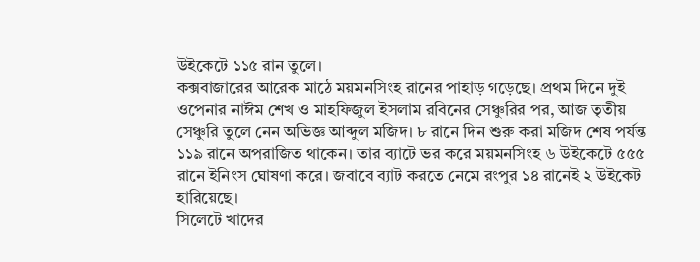উইকেটে ১১৫ রান তুলে।
কক্সবাজারের আরেক মাঠে ময়মনসিংহ রানের পাহাড় গড়েছে। প্রথম দিনে দুই ওপেনার নাঈম শেখ ও মাহফিজুল ইসলাম রবিনের সেঞ্চুরির পর, আজ তৃতীয় সেঞ্চুরি তুলে নেন অভিজ্ঞ আব্দুল মজিদ। ৮ রানে দিন শুরু করা মজিদ শেষ পর্যন্ত ১১৯ রানে অপরাজিত থাকেন। তার ব্যাটে ভর করে ময়মনসিংহ ৬ উইকেটে ৫৫৫ রানে ইনিংস ঘোষণা করে। জবাবে ব্যাট করতে নেমে রংপুর ১৪ রানেই ২ উইকেট হারিয়েছে।
সিলেটে খাদের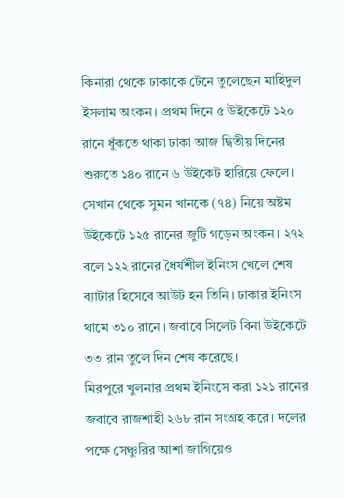কিনারা থেকে ঢাকাকে টেনে তুলেছেন মাহিদুল ইসলাম অংকন। প্রথম দিনে ৫ উইকেটে ১২০ রানে ধুঁকতে থাকা ঢাকা আজ দ্বিতীয় দিনের শুরুতে ১৪০ রানে ৬ উইকেট হারিয়ে ফেলে। সেখান থেকে সুমন খানকে (৭৪) নিয়ে অষ্টম উইকেটে ১২৫ রানের জুটি গড়েন অংকন। ২৭২ বলে ১২২ রানের ধৈর্যশীল ইনিংস খেলে শেষ ব্যাটার হিসেবে আউট হন তিনি। ঢাকার ইনিংস থামে ৩১০ রানে। জবাবে সিলেট বিনা উইকেটে ৩৩ রান তুলে দিন শেষ করেছে।
মিরপুরে খুলনার প্রথম ইনিংসে করা ১২১ রানের জবাবে রাজশাহী ২৬৮ রান সংগ্রহ করে। দলের পক্ষে সেঞ্চুরির আশা জাগিয়েও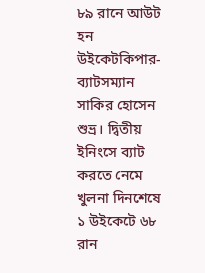৮৯ রানে আউট হন উইকেটকিপার-ব্যাটসম্যান সাকির হোসেন শুভ্র। দ্বিতীয় ইনিংসে ব্যাট করতে নেমে খুলনা দিনশেষে ১ উইকেটে ৬৮ রান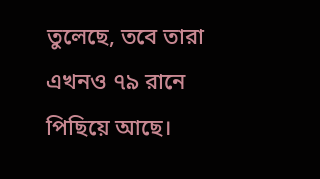তুলেছে, তবে তারা এখনও ৭৯ রানে পিছিয়ে আছে।